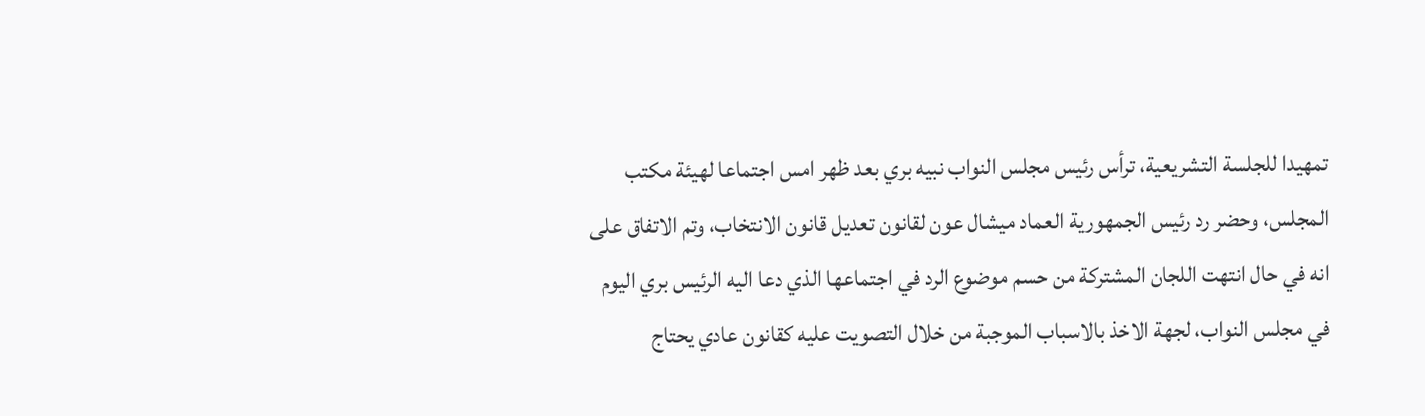تمهيدا للجلسة التشريعية، ترأس رئيس مجلس النواب نبيه بري بعد ظهر امس اجتماعا لهيئة مكتب المجلس، وحضر رد رئيس الجمهورية العماد ميشال عون لقانون تعديل قانون الانتخاب، وتم الاتفاق على انه في حال انتهت اللجان المشتركة من حسم موضوع الرد في اجتماعها الذي دعا اليه الرئيس بري اليوم في مجلس النواب، لجهة الاخذ بالاسباب الموجبة من خلال التصويت عليه كقانون عادي يحتاج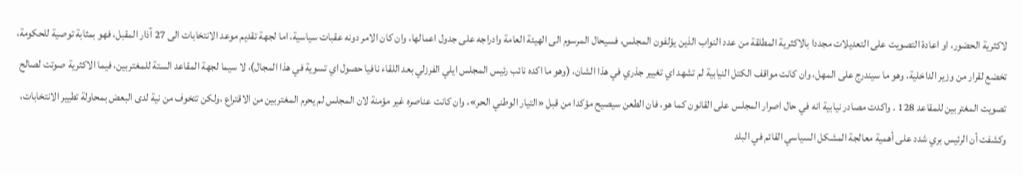لاكثرية الحضور، او اعادة التصويت على التعديلات مجددا بالاكثرية المطلقة من عدد النواب الذين يؤلفون المجلس، فسيحال المرسوم الى الهيئة العامة وادراجه على جدول اعمالها، وان كان الامر دونه عقبات سياسية، اما لجهة تقديم موعد الانتخابات الى 27 آذار المقبل، فهو بمثابة توصية للحكومة، تخضع لقرار من وزير الداخلية، وهو ما سيندرج على المهل، وان كانت مواقف الكتل النيابية لم تشهد اي تغيير جذري في هذا الشان، (وهو ما اكده نائب رئيس المجلس ايلي الفرزلي بعد اللقاء نافيا حصول اي تسوية في هذا المجال)، لا سيما لجهة المقاعد الستة للمغتربين، فيما الاكثرية صوتت لصالح تصويت المغتربين للمقاعد 128 . واكدت مصادر نيابية انه في حال اصرار المجلس على القانون كما هو، فان الطعن سيصيح مؤكدا من قبل «التيار الوطني الحر»، وان كانت عناصره غير مؤمنة لان المجلس لم يحرم المغتربين من الاقتراع ،ولكن تتخوف من نية لدى البعض بمحاولة تطيير الانتخابات، وكشفت أن الرئيس بري شدد على أهمية معالجة المشكل السياسي القائم في البلد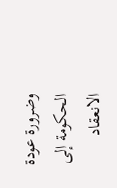وضرورة عودة الحكومة إلى الانعقاد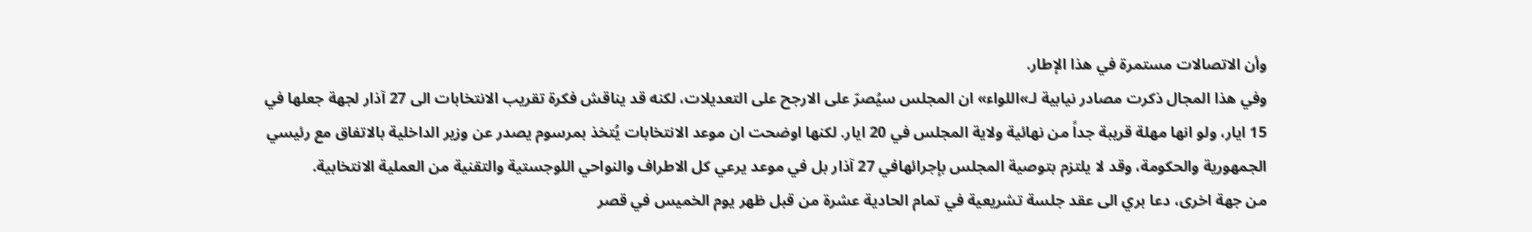وأن الاتصالات مستمرة في هذا الإطار.
وفي هذا المجال ذكرت مصادر نيابية لـ»اللواء» ان المجلس سيُصرّ على الارجح على التعديلات، لكنه قد يناقش فكرة تقريب الانتخابات الى 27 آذار لجهة جعلها في 15 ايار، ولو انها مهلة قريبة جداً من نهائية ولاية المجلس في 20 ايار. لكنها اوضحت ان موعد الانتخابات يُتخذ بمرسوم يصدر عن وزير الداخلية بالاتفاق مع رئيسي الجمهورية والحكومة، وقد لا يلتزم بتوصية المجلس بإجرائهافي 27 آذار بل في موعد يرعي كل الاطراف والنواحي اللوجستية والتقنية من العملية الانتخابية.
من جهة اخرى، دعا بري الى عقد جلسة تشريعية في تمام الحادية عشرة من قبل ظهر يوم الخميس في قصر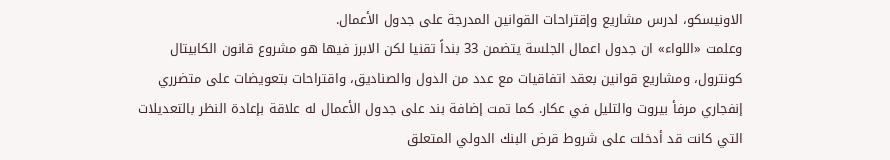الاونيسكو، لدرس مشاريع وإقتراحات القوانين المدرجة على جدول الأعمال.
وعلمت «اللواء» ان جدول اعمال الجلسة يتضمن 33 بنداً تقنيا لكن الابرز فيها هو مشروع قانون الكابيتال كونترول، ومشاريع قوانين بعقد اتفاقيات مع عدد من الدول والصناديق، واقتراحات بتعويضات على متضرري إنفجاري مرفأ بيروت والتليل في عكار. كما تمت إضافة بند على جدول الأعمال له علاقة بإعادة النظر بالتعديلات التي كانت قد أدخلت على شروط قرض البنك الدولي المتعلق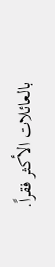بالعائلات الأكثر فقراً.